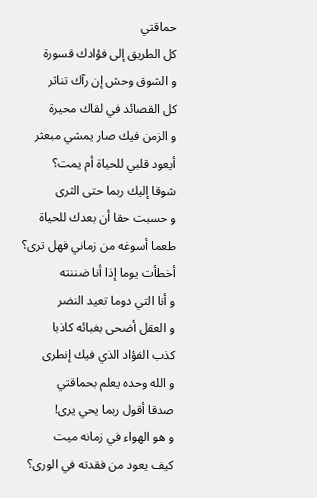حماقتي
كل الطريق إلى فؤادك قسورة
و الشوق وحش إن رآك تناثر
كل القصائد في لقاك محيرة
و الزمن فيك صار يمشي مبعثر
أيعود قلبي للحياة أم يمت؟
شوقا إليك ربما حتى الثرى
و حسبت حقا أن بعدك للحياة
طعما أسوغه من زماني فهل ترى؟
أخطأت يوما إذا أنا ضننته
و أنا التي دوما تعيد النضر
و العقل أضحى بغبائه كاذبا
كذب الفؤاد الذي فيك إنطرى
و الله وحده يعلم بحماقتي
صدقا أقول ربما يحي يرى!
و هو الهواء في زمانه ميت
كيف يعود من فقدته في الورى؟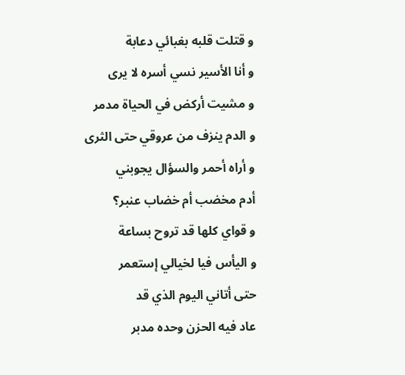و قتلت قلبه بغبائي دعابة
و أنا الأسير نسي أسره لا يرى
و مشيت أركض في الحياة مدمر
و الدم ينزف من عروقي حتى الثرى
و أراه أحمر والسؤال يجوبني
أدم مخضب أم خضاب عنبر؟
و قواي كلها قد تروح بساعة
و اليأس فيا لخيالي إستعمر
حتى أتاني اليوم الذي قد
عاد فيه الحزن وحده مدبر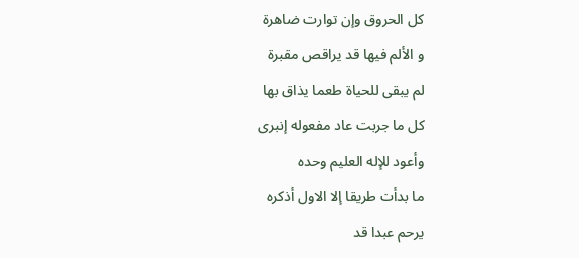كل الحروق وإن توارت ضاهرة
و الألم فيها قد يراقص مقبرة
لم يبقى للحياة طعما يذاق بها
كل ما جربت عاد مفعوله إنبرى
وأعود للإله العليم وحده
ما بدأت طريقا إلا الاول أذكره
يرحم عبدا قد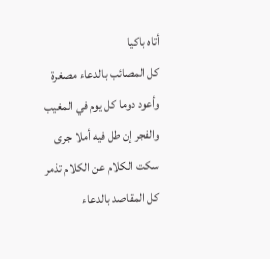أتاه باكيا
كل المصائب بالدعاء مصغرة
وأعود دوما كل يوم في المغيب
والفجر إن طل فيه أملا جرى
سكت الكلام عن الكلام تذمر
كل المقاصد بالدعاء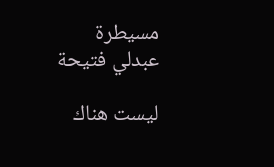مسيطرة
عبدلي فتيحة

ليست هناك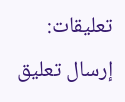تعليقات:
إرسال تعليق